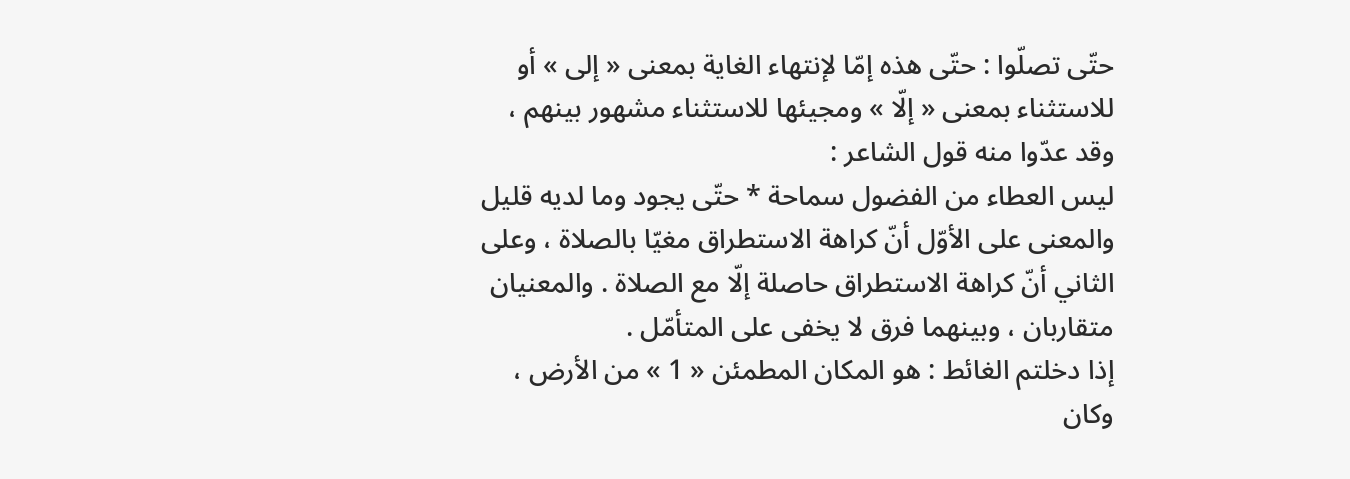حتّى تصلّوا : حتّى هذه إمّا لإنتهاء الغاية بمعنى « إلى » أو للاستثناء بمعنى « إلّا » ومجيئها للاستثناء مشهور بينهم ، وقد عدّوا منه قول الشاعر :
ليس العطاء من الفضول سماحة * حتّى يجود وما لديه قليل
والمعنى على الأوّل أنّ كراهة الاستطراق مغيّا بالصلاة ، وعلى الثاني أنّ كراهة الاستطراق حاصلة إلّا مع الصلاة . والمعنيان متقاربان ، وبينهما فرق لا يخفى على المتأمّل .
إذا دخلتم الغائط : هو المكان المطمئن « 1 » من الأرض ، وكان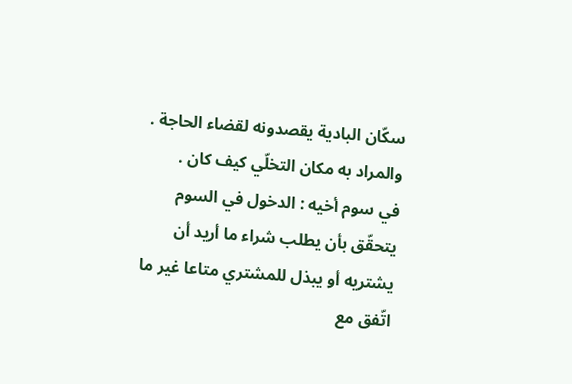سكّان البادية يقصدونه لقضاء الحاجة . والمراد به مكان التخلّي كيف كان .
في سوم أخيه : الدخول في السوم يتحقّق بأن يطلب شراء ما أريد أن يشتريه أو يبذل للمشتري متاعا غير ما اتّفق مع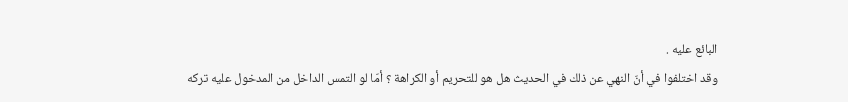البائع عليه .
وقد اختلفوا في أنّ النهي عن ذلك في الحديث هل هو للتحريم أو الكراهة ؟ أمّا لو التمس الداخل من المدخول عليه تركه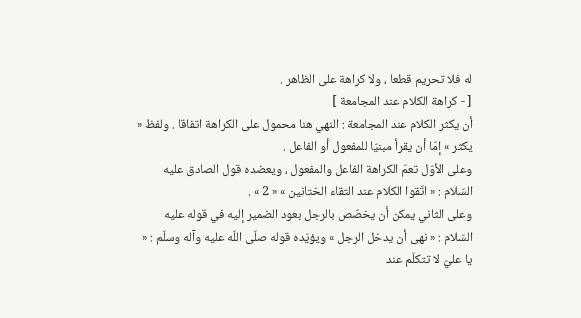له فلا تحريم قطعا ، ولا كراهة على الظاهر .
[ - كراهة الكلام عند المجامعة ]
أن يكثر الكلام عند المجامعة : النهي هنا محمول على الكراهة اتفاقا . ولفظ « يكثر » إمّا أن يقرأ مبنيّا للمفعول أو الفاعل .
وعلى الأوّل تعمّ الكراهة الفاعل والمفعول ، ويعضده قول الصادق عليه السّلام : « اتّقوا الكلام عند التقاء الختانين » « 2 » .
وعلى الثاني يمكن أن يخصّص بالرجل بعود الضمير إليه في قوله عليه السّلام : « نهى أن يدخل الرجل » ويؤيّده قوله صلّى اللّه عليه وآله وسلّم : « يا عليّ لا تتكلّم عند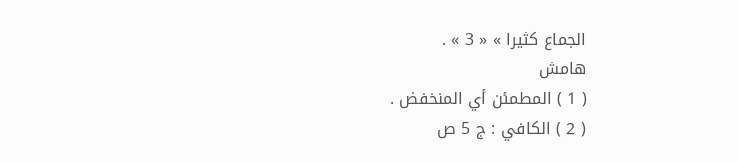الجماع كثيرا » « 3 » .
هامش
( 1 ) المطمئن أي المنخفض .
( 2 ) الكافي : ج 5 ص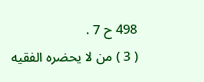498 ح 7 .
( 3 ) من لا يحضره الفقيه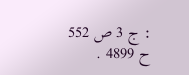: ج 3 ص 552 ح 4899 .